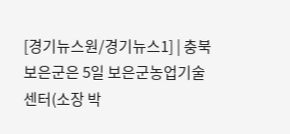[경기뉴스원/경기뉴스1] | 충북 보은군은 5일 보은군농업기술센터(소장 박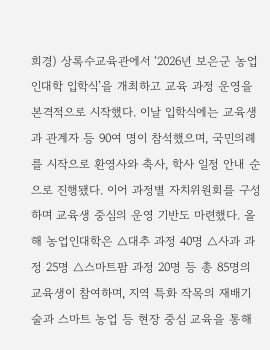희경) 상록수교육관에서 ‘2026년 보은군 농업인대학 입학식’을 개최하고 교육 과정 운영을 본격적으로 시작했다. 이날 입학식에는 교육생과 관계자 등 90여 명이 참석했으며, 국민의례를 시작으로 환영사와 축사, 학사 일정 안내 순으로 진행됐다. 이어 과정별 자치위원회를 구성하며 교육생 중심의 운영 기반도 마련했다. 올해 농업인대학은 △대추 과정 40명 △사과 과정 25명 △스마트팜 과정 20명 등 총 85명의 교육생이 참여하며, 지역 특화 작목의 재배기술과 스마트 농업 등 현장 중심 교육을 통해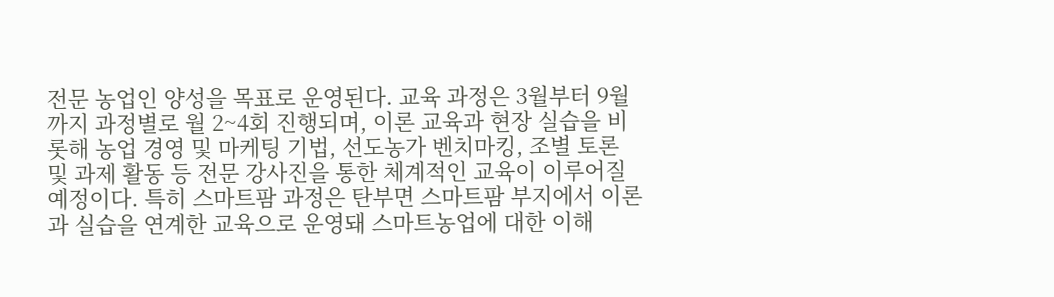전문 농업인 양성을 목표로 운영된다. 교육 과정은 3월부터 9월까지 과정별로 월 2~4회 진행되며, 이론 교육과 현장 실습을 비롯해 농업 경영 및 마케팅 기법, 선도농가 벤치마킹, 조별 토론 및 과제 활동 등 전문 강사진을 통한 체계적인 교육이 이루어질 예정이다. 특히 스마트팜 과정은 탄부면 스마트팜 부지에서 이론과 실습을 연계한 교육으로 운영돼 스마트농업에 대한 이해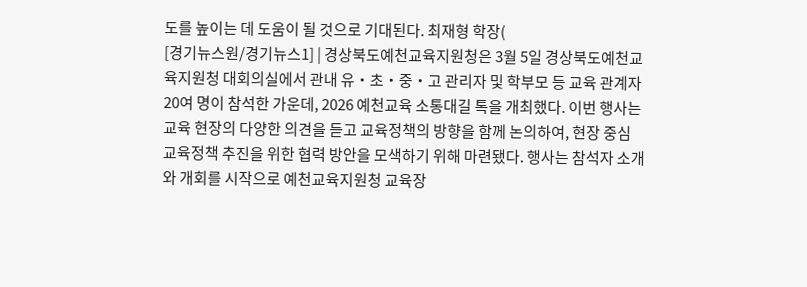도를 높이는 데 도움이 될 것으로 기대된다. 최재형 학장(
[경기뉴스원/경기뉴스1] | 경상북도예천교육지원청은 3월 5일 경상북도예천교육지원청 대회의실에서 관내 유‧초‧중‧고 관리자 및 학부모 등 교육 관계자 20여 명이 참석한 가운데, 2026 예천교육 소통대길 톡을 개최했다. 이번 행사는 교육 현장의 다양한 의견을 듣고 교육정책의 방향을 함께 논의하여, 현장 중심 교육정책 추진을 위한 협력 방안을 모색하기 위해 마련됐다. 행사는 참석자 소개와 개회를 시작으로 예천교육지원청 교육장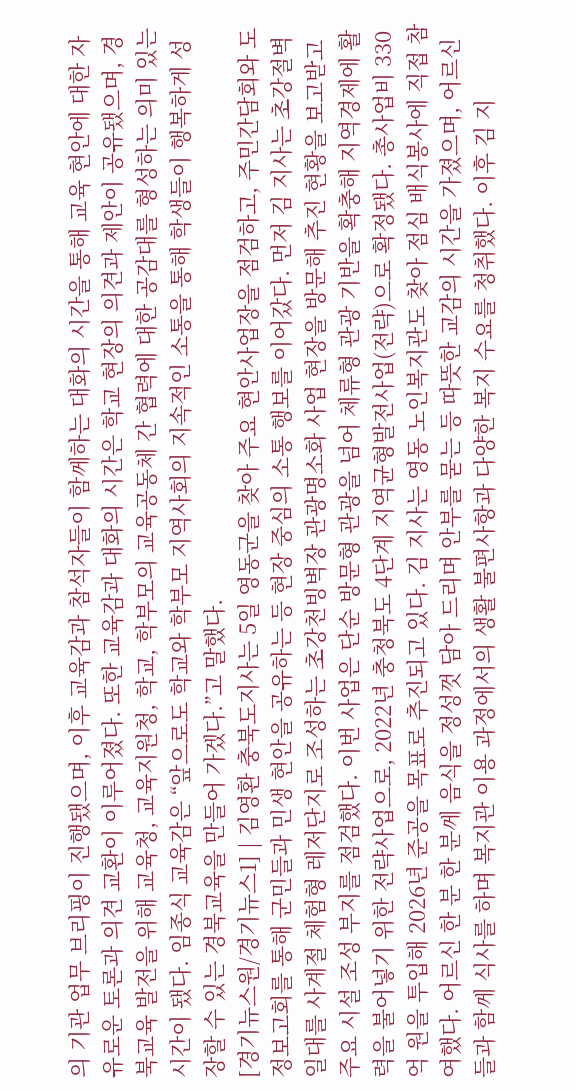의 기관 업무 브리핑이 진행됐으며, 이후 교육감과 참석자들이 함께하는 대화의 시간을 통해 교육 현안에 대한 자유로운 토론과 의견 교환이 이루어졌다. 또한 교육감과 대화의 시간은 학교 현장의 의견과 제안이 공유됐으며, 경북교육 발전을 위해 교육청, 교육지원청, 학교, 학부모의 교육공동체 간 협력에 대한 공감대를 형성하는 의미 있는 시간이 됐다. 임종식 교육감은 “앞으로도 학교와 학부모 지역사회의 지속적인 소통을 통해 학생들이 행복하게 성장할 수 있는 경북교육을 만들어 가겠다.”고 말했다.
[경기뉴스원/경기뉴스1] | 김영환 충북도지사는 5일 영동군을 찾아 주요 현안사업장을 점검하고, 주민간담회와 도정보고회를 통해 군민들과 민생 현안을 공유하는 등 현장 중심의 소통 행보를 이어갔다. 먼저 김 지사는 초강절벽 일대를 사계절 체험형 레저단지로 조성하는 초강천빙벽장 관광명소화 사업 현장을 방문해 추진 현황을 보고받고 주요 시설 조성 부지를 점검했다. 이번 사업은 단순 방문형 관광을 넘어 체류형 관광 기반을 확충해 지역경제에 활력을 불어넣기 위한 전략사업으로, 2022년 충청북도 4단계 지역균형발전사업(전략)으로 확정됐다. 총사업비 330억 원을 투입해 2026년 준공을 목표로 추진되고 있다. 김 지사는 영동 노인복지관도 찾아 점심 배식봉사에 직접 참여했다. 어르신 한 분 한 분께 음식을 정성껏 담아 드리며 안부를 묻는 등 따뜻한 교감의 시간을 가졌으며, 어르신들과 함께 식사를 하며 복지관 이용 과정에서의 생활 불편사항과 다양한 복지 수요를 청취했다. 이후 김 지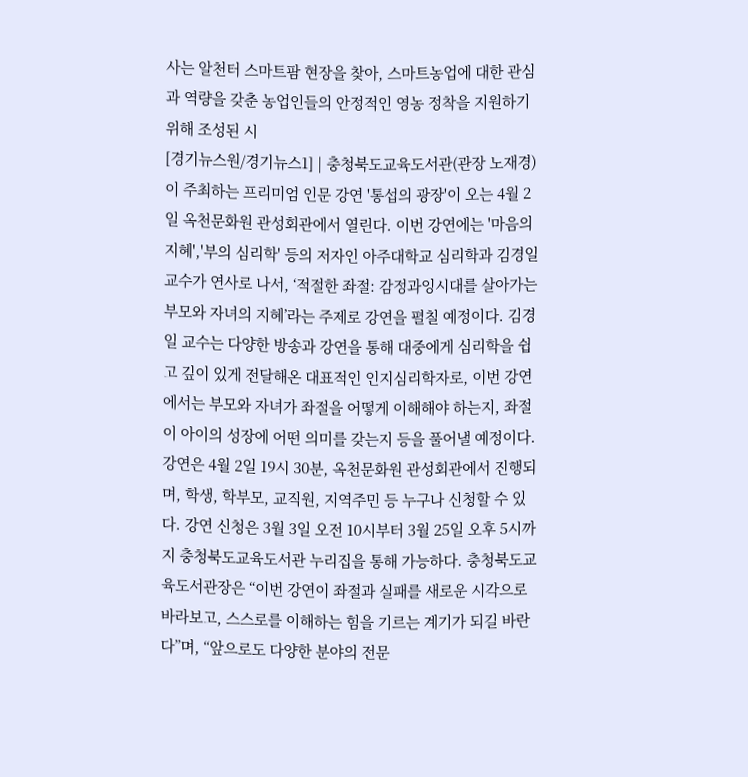사는 알천터 스마트팜 현장을 찾아, 스마트농업에 대한 관심과 역량을 갖춘 농업인들의 안정적인 영농 정착을 지원하기 위해 조성된 시
[경기뉴스원/경기뉴스1] | 충청북도교육도서관(관장 노재경)이 주최하는 프리미엄 인문 강연 '통섭의 광장'이 오는 4월 2일 옥천문화원 관성회관에서 열린다. 이번 강연에는 '마음의 지혜','부의 심리학' 등의 저자인 아주대학교 심리학과 김경일 교수가 연사로 나서, ‘적절한 좌절: 감정과잉시대를 살아가는 부모와 자녀의 지혜’라는 주제로 강연을 펼칠 예정이다. 김경일 교수는 다양한 방송과 강연을 통해 대중에게 심리학을 쉽고 깊이 있게 전달해온 대표적인 인지심리학자로, 이번 강연에서는 부모와 자녀가 좌절을 어떻게 이해해야 하는지, 좌절이 아이의 성장에 어떤 의미를 갖는지 등을 풀어낼 예정이다. 강연은 4월 2일 19시 30분, 옥천문화원 관성회관에서 진행되며, 학생, 학부모, 교직원, 지역주민 등 누구나 신청할 수 있다. 강연 신청은 3월 3일 오전 10시부터 3월 25일 오후 5시까지 충청북도교육도서관 누리집을 통해 가능하다. 충청북도교육도서관장은 “이번 강연이 좌절과 실패를 새로운 시각으로 바라보고, 스스로를 이해하는 힘을 기르는 계기가 되길 바란다”며, “앞으로도 다양한 분야의 전문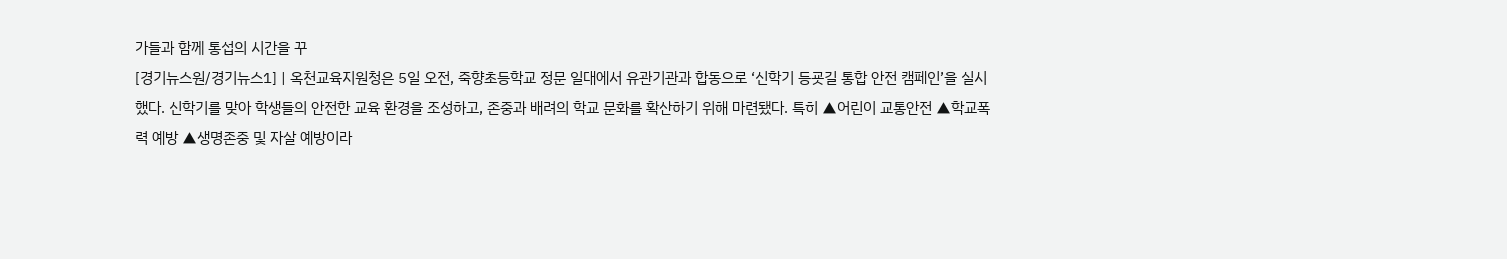가들과 함께 통섭의 시간을 꾸
[경기뉴스원/경기뉴스1] | 옥천교육지원청은 5일 오전, 죽향초등학교 정문 일대에서 유관기관과 합동으로 ‘신학기 등굣길 통합 안전 캠페인’을 실시했다. 신학기를 맞아 학생들의 안전한 교육 환경을 조성하고, 존중과 배려의 학교 문화를 확산하기 위해 마련됐다. 특히 ▲어린이 교통안전 ▲학교폭력 예방 ▲생명존중 및 자살 예방이라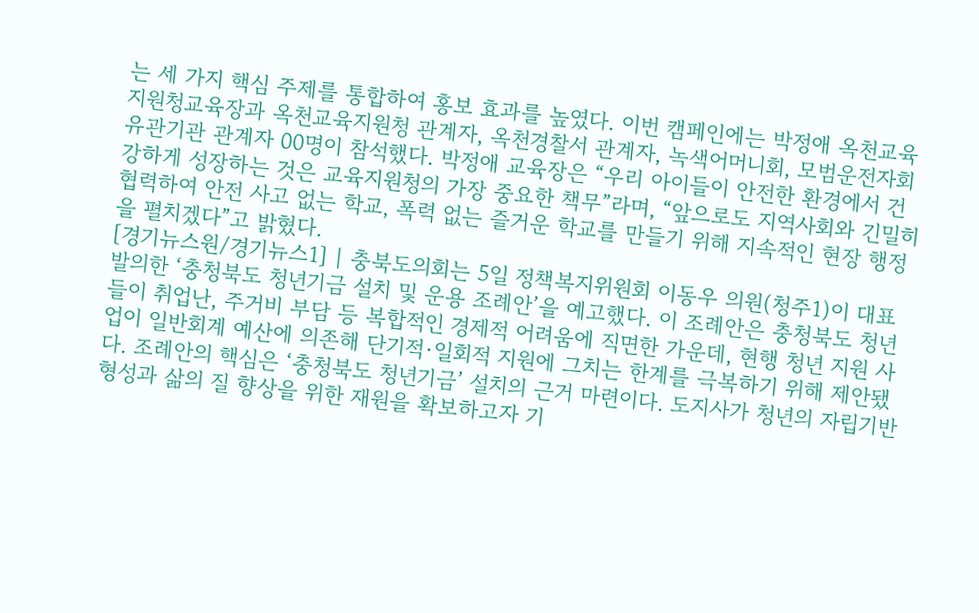는 세 가지 핵심 주제를 통합하여 홍보 효과를 높였다. 이번 캠페인에는 박정애 옥천교육지원청교육장과 옥천교육지원청 관계자, 옥천경찰서 관계자, 녹색어머니회, 모범운전자회 유관기관 관계자 00명이 참석했다. 박정애 교육장은 “우리 아이들이 안전한 환경에서 건강하게 성장하는 것은 교육지원청의 가장 중요한 책무”라며, “앞으로도 지역사회와 긴밀히 협력하여 안전 사고 없는 학교, 폭력 없는 즐거운 학교를 만들기 위해 지속적인 현장 행정을 펼치겠다”고 밝혔다.
[경기뉴스원/경기뉴스1] | 충북도의회는 5일 정책복지위원회 이동우 의원(청주1)이 대표 발의한 ‘충청북도 청년기금 설치 및 운용 조례안’을 예고했다. 이 조례안은 충청북도 청년들이 취업난, 주거비 부담 등 복합적인 경제적 어려움에 직면한 가운데, 현행 청년 지원 사업이 일반회계 예산에 의존해 단기적·일회적 지원에 그치는 한계를 극복하기 위해 제안됐다. 조례안의 핵심은 ‘충청북도 청년기금’ 설치의 근거 마련이다. 도지사가 청년의 자립기반 형성과 삶의 질 향상을 위한 재원을 확보하고자 기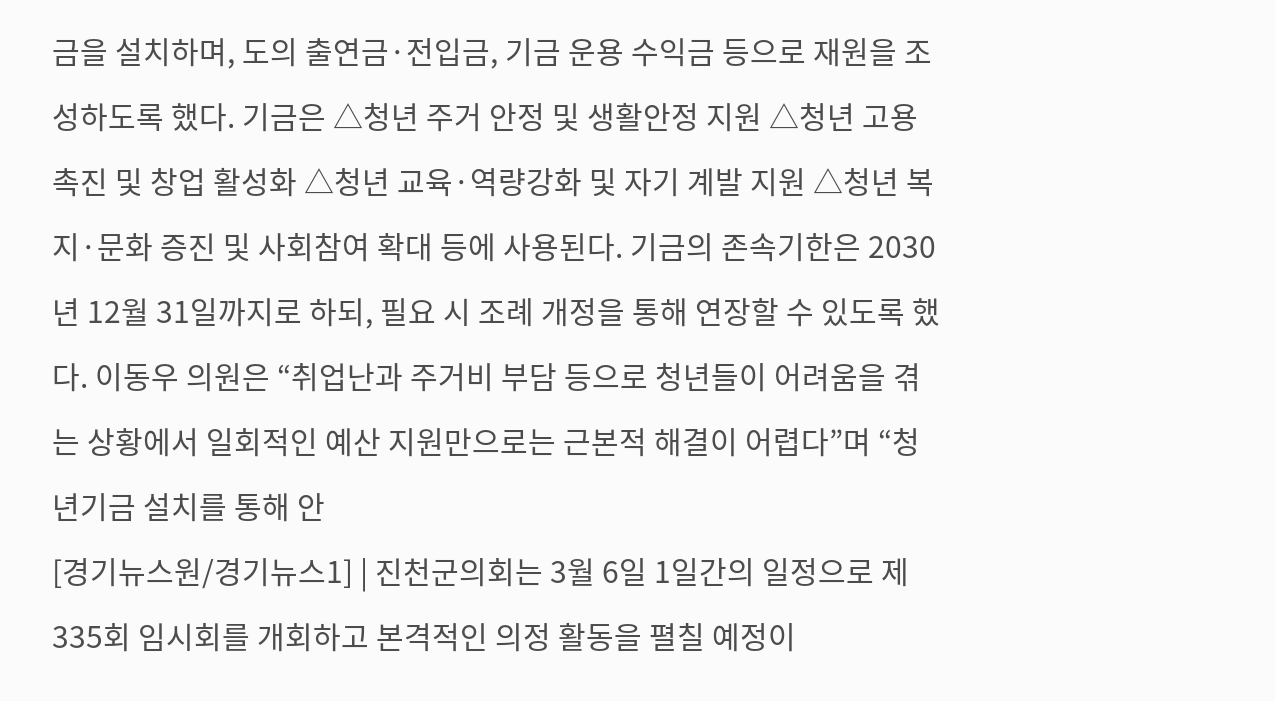금을 설치하며, 도의 출연금·전입금, 기금 운용 수익금 등으로 재원을 조성하도록 했다. 기금은 △청년 주거 안정 및 생활안정 지원 △청년 고용촉진 및 창업 활성화 △청년 교육·역량강화 및 자기 계발 지원 △청년 복지·문화 증진 및 사회참여 확대 등에 사용된다. 기금의 존속기한은 2030년 12월 31일까지로 하되, 필요 시 조례 개정을 통해 연장할 수 있도록 했다. 이동우 의원은 “취업난과 주거비 부담 등으로 청년들이 어려움을 겪는 상황에서 일회적인 예산 지원만으로는 근본적 해결이 어렵다”며 “청년기금 설치를 통해 안
[경기뉴스원/경기뉴스1] | 진천군의회는 3월 6일 1일간의 일정으로 제335회 임시회를 개회하고 본격적인 의정 활동을 펼칠 예정이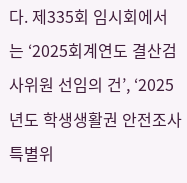다. 제335회 임시회에서는 ‘2025회계연도 결산검사위원 선임의 건’, ‘2025년도 학생생활권 안전조사 특별위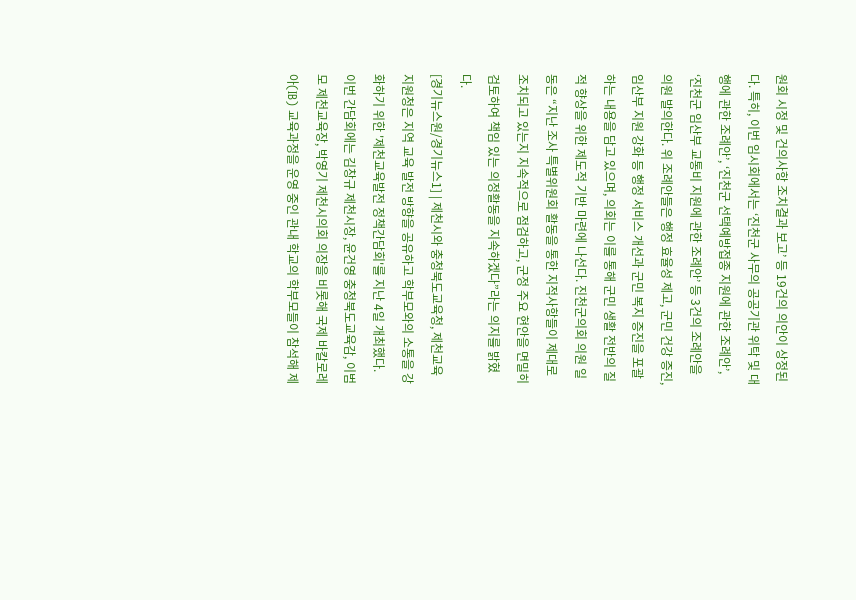원회 시정 및 건의사항 조치결과 보고’ 등 19건의 의안이 상정된다. 특히, 이번 임시회에서는 ‘진천군 사무의 공공기관 위탁 및 대행에 관한 조례안’, ‘진천군 선택예방접종 지원에 관한 조례안’, ‘진천군 임산부 교통비 지원에 관한 조례안’ 등 3건의 조례안을 의원 발의한다. 위 조례안들은 행정 효율성 제고, 군민 건강 증진, 임산부 지원 강화 등 행정 서비스 개선과 군민 복지 증진을 포괄하는 내용을 담고 있으며, 의회는 이를 통해 군민 생활 전반의 질적 향상을 위한 제도적 기반 마련에 나선다. 진천군의회 의원 일동은 “지난 조사 특별위원회 활동을 통한 지적사항들이 제대로 조치되고 있는지 지속적으로 점검하고, 군정 주요 현안을 면밀히 검토하여 책임 있는 의정활동을 지속하겠다”라는 의지를 밝혔다.
[경기뉴스원/경기뉴스1] | 제천시와 충청북도교육청, 제천교육지원청은 지역 교육 발전 방향을 공유하고 학부모와의 소통을 강화하기 위한 '제천교육발전 정책간담회'를 지난 4일 개최했다. 이번 간담회에는 김창규 제천시장, 윤건영 충청북도교육감, 이범모 제천교육장, 박영기 제천시의회 의장을 비롯해 국제 바칼로레아(IB) 교육과정을 운영 중인 관내 학교의 학부모들이 참석해 제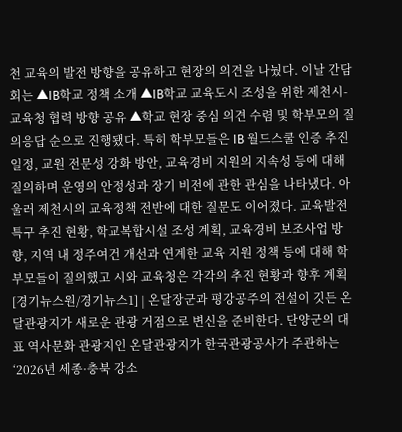천 교육의 발전 방향을 공유하고 현장의 의견을 나눴다. 이날 간담회는 ▲IB학교 정책 소개 ▲IB학교 교육도시 조성을 위한 제천시-교육청 협력 방향 공유 ▲학교 현장 중심 의견 수렴 및 학부모의 질의응답 순으로 진행됐다. 특히 학부모들은 IB 월드스쿨 인증 추진 일정, 교원 전문성 강화 방안, 교육경비 지원의 지속성 등에 대해 질의하며 운영의 안정성과 장기 비전에 관한 관심을 나타냈다. 아울러 제천시의 교육정책 전반에 대한 질문도 이어졌다. 교육발전특구 추진 현황, 학교복합시설 조성 계획, 교육경비 보조사업 방향, 지역 내 정주여건 개선과 연계한 교육 지원 정책 등에 대해 학부모들이 질의했고 시와 교육청은 각각의 추진 현황과 향후 계획
[경기뉴스원/경기뉴스1] | 온달장군과 평강공주의 전설이 깃든 온달관광지가 새로운 관광 거점으로 변신을 준비한다. 단양군의 대표 역사문화 관광지인 온달관광지가 한국관광공사가 주관하는 ‘2026년 세종·충북 강소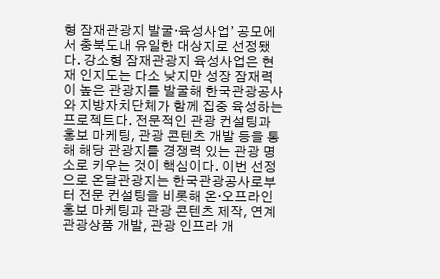형 잠재관광지 발굴·육성사업’ 공모에서 충북도내 유일한 대상지로 선정됐다. 강소형 잠재관광지 육성사업은 현재 인지도는 다소 낮지만 성장 잠재력이 높은 관광지를 발굴해 한국관광공사와 지방자치단체가 함께 집중 육성하는 프로젝트다. 전문적인 관광 컨설팅과 홍보 마케팅, 관광 콘텐츠 개발 등을 통해 해당 관광지를 경쟁력 있는 관광 명소로 키우는 것이 핵심이다. 이번 선정으로 온달관광지는 한국관광공사로부터 전문 컨설팅을 비롯해 온·오프라인 홍보 마케팅과 관광 콘텐츠 제작, 연계 관광상품 개발, 관광 인프라 개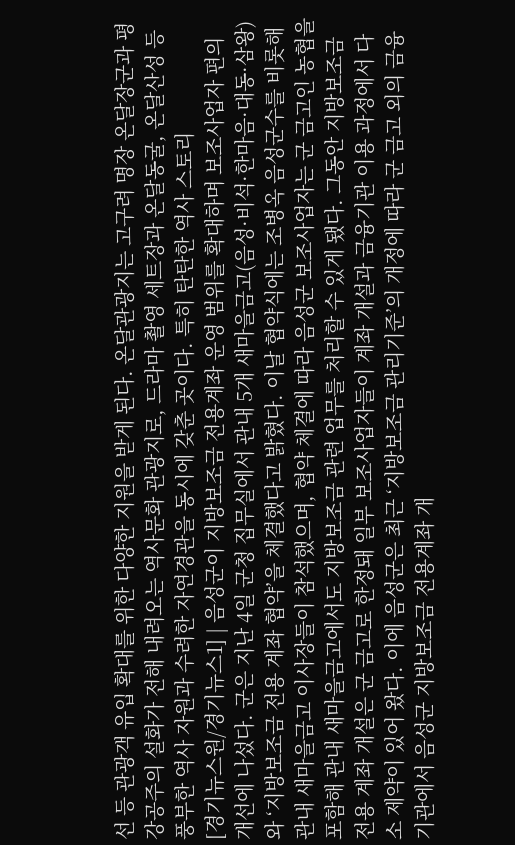선 등 관광객 유입 확대를 위한 다양한 지원을 받게 된다. 온달관광지는 고구려 명장 온달장군과 평강공주의 설화가 전해 내려오는 역사문화 관광지로, 드라마 촬영 세트장과 온달동굴, 온달산성 등 풍부한 역사 자원과 수려한 자연경관을 동시에 갖춘 곳이다. 특히 탄탄한 역사 스토리
[경기뉴스원/경기뉴스1] | 음성군이 지방보조금 전용계좌 운영 범위를 확대하며 보조사업자 편의 개선에 나섰다. 군은 지난 4일 군청 집무실에서 관내 5개 새마을금고(음성·비석·한마음·대동·삼왕)와 ‘지방보조금 전용 계좌 협약’을 체결했다고 밝혔다. 이날 협약식에는 조병옥 음성군수를 비롯해 관내 새마을금고 이사장들이 참석했으며, 협약 체결에 따라 음성군 보조사업자는 군 금고인 농협을 포함해 관내 새마을금고에서도 지방보조금 관련 업무를 처리할 수 있게 됐다. 그동안 지방보조금 전용 계좌 개설은 군 금고로 한정돼 일부 보조사업자들이 계좌 개설과 금융기관 이용 과정에서 다소 제약이 있어 왔다. 이에 음성군은 최근 ‘지방보조금 관리기준’의 개정에 따라 군 금고 외의 금융기관에서 음성군 지방보조금 전용계좌 개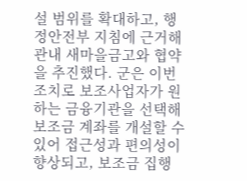설 범위를 확대하고, 행정안전부 지침에 근거해 관내 새마을금고와 협약을 추진했다. 군은 이번 조치로 보조사업자가 원하는 금융기관을 선택해 보조금 계좌를 개설할 수 있어 접근성과 편의성이 향상되고, 보조금 집행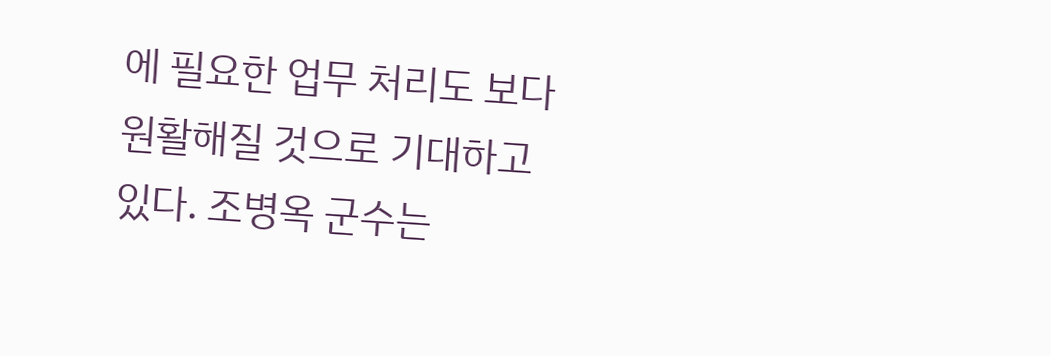에 필요한 업무 처리도 보다 원활해질 것으로 기대하고 있다. 조병옥 군수는